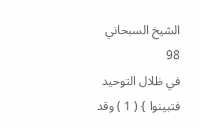الشيخ السبحاني
98
في ظلال التوحيد
فتبينوا } ( 1 ) وقد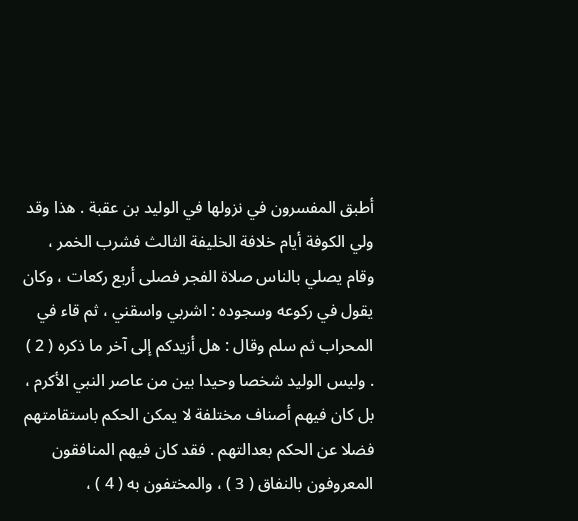أطبق المفسرون في نزولها في الوليد بن عقبة . هذا وقد ولي الكوفة أيام خلافة الخليفة الثالث فشرب الخمر ، وقام يصلي بالناس صلاة الفجر فصلى أربع ركعات ، وكان يقول في ركوعه وسجوده : اشربي واسقني ، ثم قاء في المحراب ثم سلم وقال : هل أزيدكم إلى آخر ما ذكره ( 2 ) . وليس الوليد شخصا وحيدا بين من عاصر النبي الأكرم ، بل كان فيهم أصناف مختلفة لا يمكن الحكم باستقامتهم فضلا عن الحكم بعدالتهم . فقد كان فيهم المنافقون المعروفون بالنفاق ( 3 ) ، والمختفون به ( 4 ) ،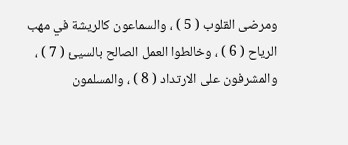ومرضى القلوب ( 5 ) ، والسماعون كالريشة في مهب الرياح ( 6 ) ، وخالطوا العمل الصالح بالسيئ ( 7 ) ، والمشرفون على الارتداد ( 8 ) ، والمسلمون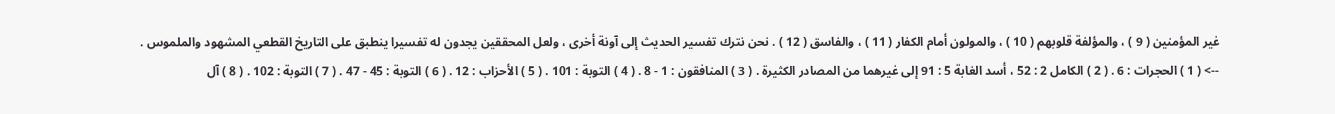غير المؤمنين ( 9 ) ، والمؤلفة قلوبهم ( 10 ) ، والمولون أمام الكفار ( 11 ) ، والفاسق ( 12 ) . نحن نترك تفسير الحديث إلى آونة أخرى ، ولعل المحققين يجدون له تفسيرا ينطبق على التاريخ القطعي المشهود والملموس .
--> ( 1 ) الحجرات : 6 . ( 2 ) الكامل 2 : 52 ، أسد الغابة 5 : 91 إلى غيرهما من المصادر الكثيرة . ( 3 ) المنافقون : 1 - 8 . ( 4 ) التوبة : 101 . ( 5 ) الأحزاب : 12 . ( 6 ) التوبة : 45 - 47 . ( 7 ) التوبة : 102 . ( 8 ) آل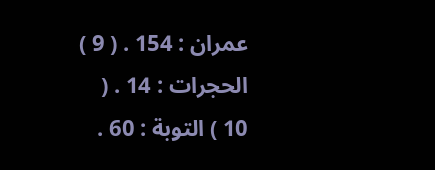عمران : 154 . ( 9 ) الحجرات : 14 . ( 10 ) التوبة : 60 .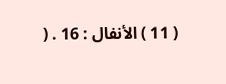( 11 ) الأنفال : 16 . (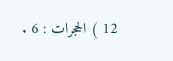12 ) الحجرات : 6 .